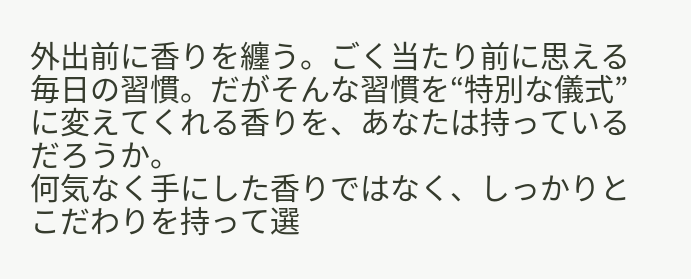外出前に香りを纏う。ごく当たり前に思える毎日の習慣。だがそんな習慣を“特別な儀式”に変えてくれる香りを、あなたは持っているだろうか。
何気なく手にした香りではなく、しっかりとこだわりを持って選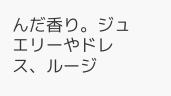んだ香り。ジュエリーやドレス、ルージ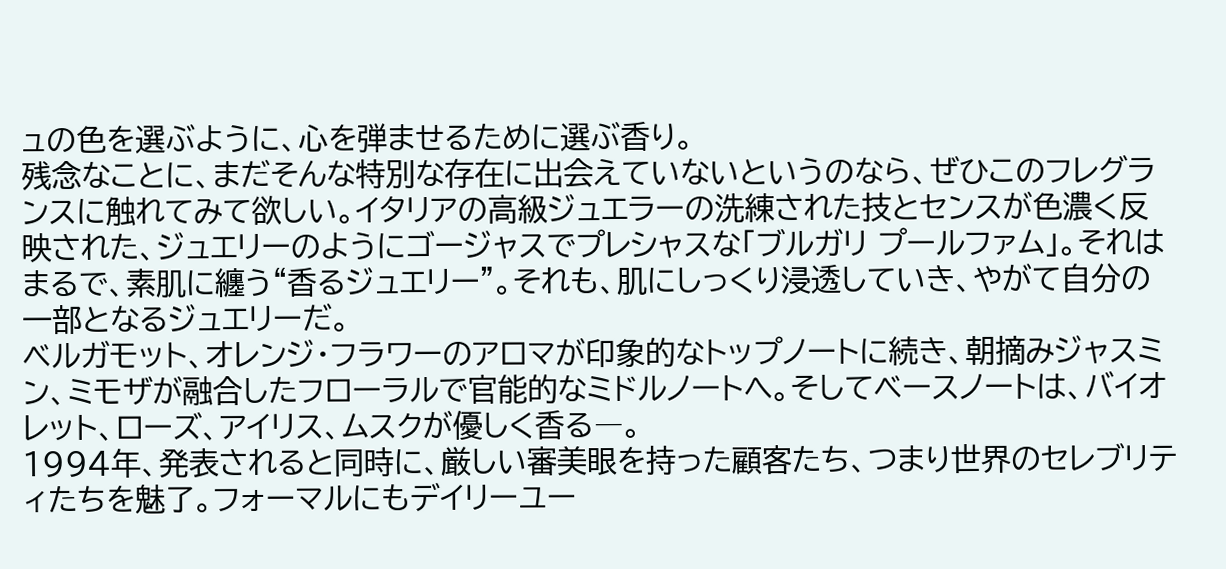ュの色を選ぶように、心を弾ませるために選ぶ香り。
残念なことに、まだそんな特別な存在に出会えていないというのなら、ぜひこのフレグランスに触れてみて欲しい。イタリアの高級ジュエラーの洗練された技とセンスが色濃く反映された、ジュエリーのようにゴージャスでプレシャスな「ブルガリ プールファム」。それはまるで、素肌に纏う“香るジュエリー”。それも、肌にしっくり浸透していき、やがて自分の一部となるジュエリーだ。
ベルガモット、オレンジ・フラワーのアロマが印象的なトップノートに続き、朝摘みジャスミン、ミモザが融合したフローラルで官能的なミドルノートへ。そしてベースノートは、バイオレット、ローズ、アイリス、ムスクが優しく香る―。
1994年、発表されると同時に、厳しい審美眼を持った顧客たち、つまり世界のセレブリティたちを魅了。フォーマルにもデイリーユー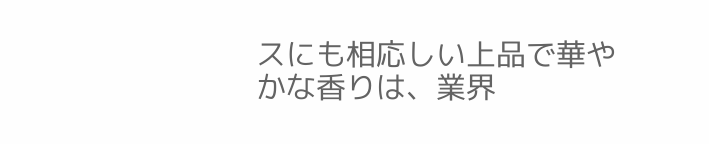スにも相応しい上品で華やかな香りは、業界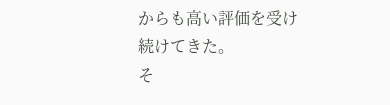からも高い評価を受け続けてきた。
そ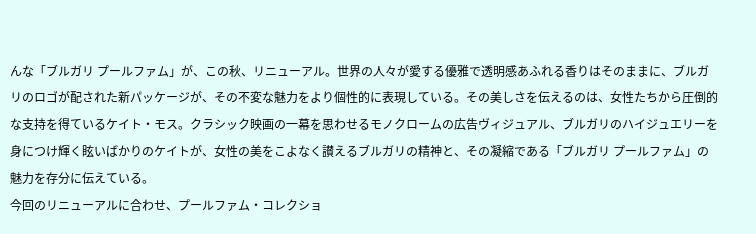んな「ブルガリ プールファム」が、この秋、リニューアル。世界の人々が愛する優雅で透明感あふれる香りはそのままに、ブルガリのロゴが配された新パッケージが、その不変な魅力をより個性的に表現している。その美しさを伝えるのは、女性たちから圧倒的な支持を得ているケイト・モス。クラシック映画の一幕を思わせるモノクロームの広告ヴィジュアル、ブルガリのハイジュエリーを身につけ輝く眩いばかりのケイトが、女性の美をこよなく讃えるブルガリの精神と、その凝縮である「ブルガリ プールファム」の魅力を存分に伝えている。
今回のリニューアルに合わせ、プールファム・コレクショ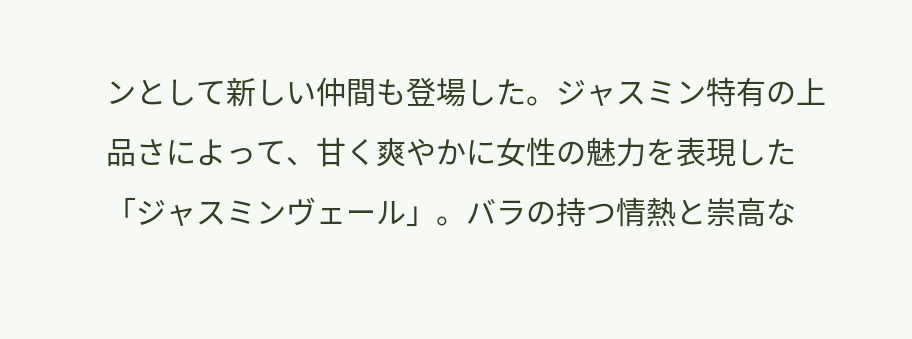ンとして新しい仲間も登場した。ジャスミン特有の上品さによって、甘く爽やかに女性の魅力を表現した「ジャスミンヴェール」。バラの持つ情熱と崇高な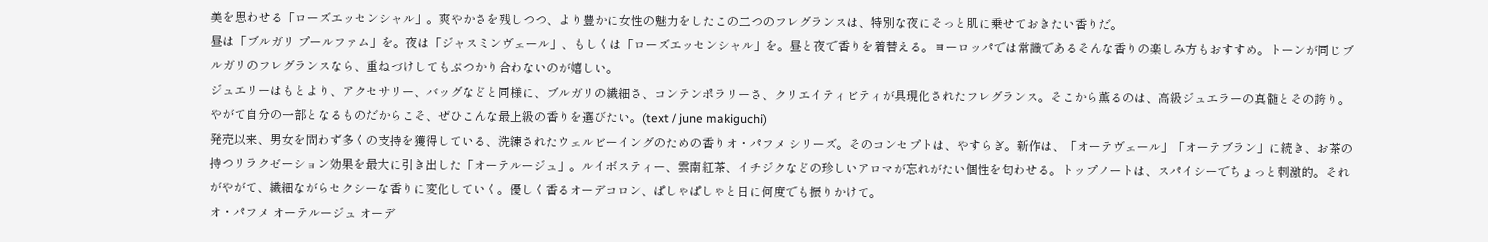美を思わせる「ローズエッセンシャル」。爽やかさを残しつつ、より豊かに女性の魅力をしたこの二つのフレグランスは、特別な夜にそっと肌に乗せておきたい香りだ。
昼は「ブルガリ プールファム」を。夜は「ジャスミンヴェール」、もしくは「ローズエッセンシャル」を。昼と夜で香りを着替える。ヨーロッパでは常識であるそんな香りの楽しみ方もおすすめ。トーンが同じブルガリのフレグランスなら、重ねづけしてもぶつかり合わないのが嬉しい。
ジュエリーはもとより、アクセサリー、バッグなどと同様に、ブルガリの繊細さ、コンテンポラリーさ、クリエイティビティが具現化されたフレグランス。そこから薫るのは、高級ジュエラーの真髄とその誇り。やがて自分の一部となるものだからこそ、ぜひこんな最上級の香りを選びたい。(text / june makiguchi)
発売以来、男女を問わず多くの支持を獲得している、洗練されたウェルビーイングのための香りオ・パフメ シリーズ。そのコンセプトは、やすらぎ。新作は、「オーテヴェール」「オーテブラン」に続き、お茶の持つリラクゼーション効果を最大に引き出した「オーテルージュ」。ルイボスティー、雲南紅茶、イチジクなどの珍しいアロマが忘れがたい個性を匂わせる。トップノートは、スパイシーでちょっと刺激的。それがやがて、繊細ながらセクシーな香りに変化していく。優しく香るオーデコロン、ぱしゃぱしゃと日に何度でも振りかけて。
オ・パフメ オーテルージュ オーデ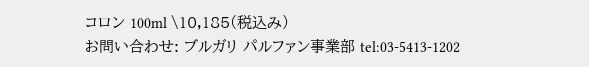コロン 100ml \10,185(税込み)
お問い合わせ: ブルガリ パルファン事業部 tel:03-5413-1202